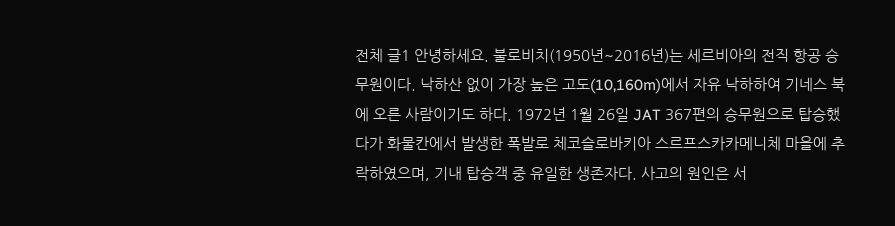전체 글1 안녕하세요. 불로비치(1950년~2016년)는 세르비아의 전직 항공 승무원이다. 낙하산 없이 가장 높은 고도(10,160m)에서 자유 낙하하여 기네스 북에 오른 사람이기도 하다. 1972년 1월 26일 JAT 367편의 승무원으로 탑승했다가 화물칸에서 발생한 폭발로 체코슬로바키아 스르프스카카메니체 마을에 추락하였으며, 기내 탑승객 중 유일한 생존자다. 사고의 원인은 서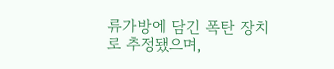류가방에 담긴 폭탄 장치로 추정됐으며,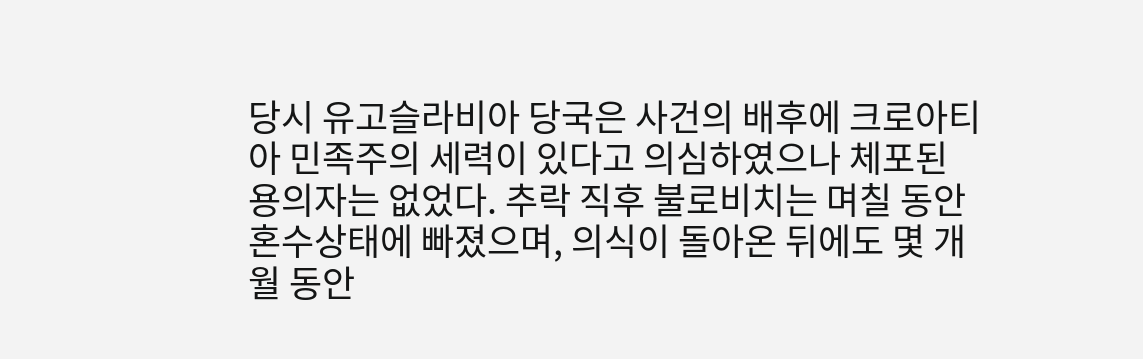당시 유고슬라비아 당국은 사건의 배후에 크로아티아 민족주의 세력이 있다고 의심하였으나 체포된 용의자는 없었다. 추락 직후 불로비치는 며칠 동안 혼수상태에 빠졌으며, 의식이 돌아온 뒤에도 몇 개월 동안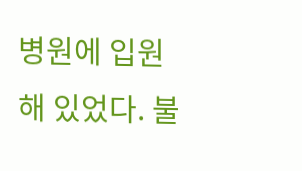병원에 입원해 있었다. 불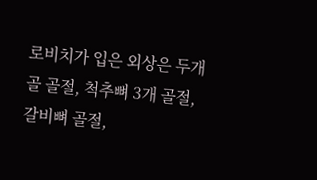로비치가 입은 외상은 두개골 골절, 척추뼈 3개 골절, 갈비뼈 골절,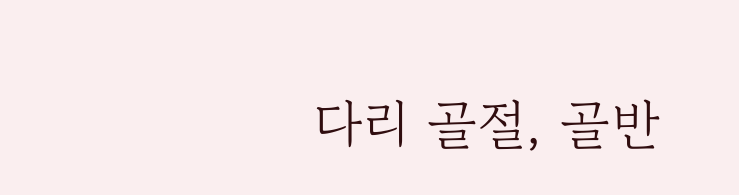다리 골절, 골반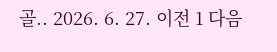골.. 2026. 6. 27. 이전 1 다음